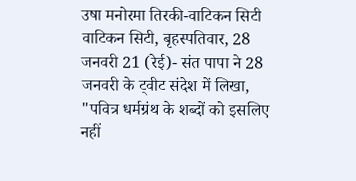उषा मनोरमा तिरकी-वाटिकन सिटी
वाटिकन सिटी, बृहस्पतिवार, 28 जनवरी 21 (रेई)- संत पापा ने 28 जनवरी के ट्वीट संदेश में लिखा, "पवित्र धर्मग्रंथ के शब्दों को इसलिए नहीं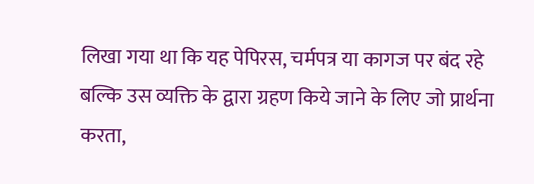लिखा गया था कि यह पेपिरस, चर्मपत्र या कागज पर बंद रहे बल्कि उस व्यक्ति के द्वारा ग्रहण किये जाने के लिए जो प्रार्थना करता,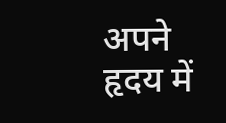अपने हृदय में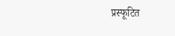प्रस्फूटित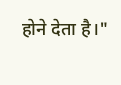होने देता है।"